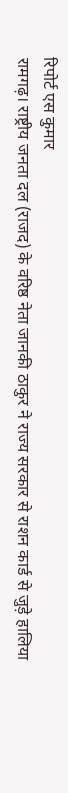रिपोर्ट एस कुमार
रामगढ़। राष्ट्रीय जनता दल (राजद) के वरिष्ठ नेता जानकी ठाकुर ने राज्य सरकार से राशन कार्ड से जुड़े हालिया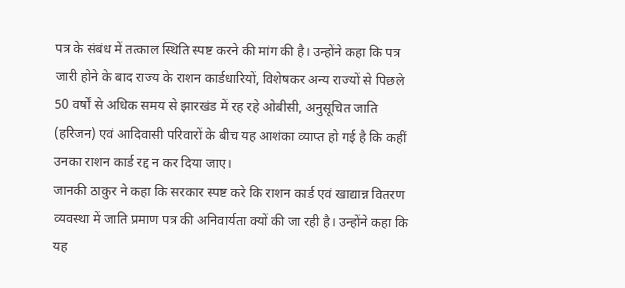पत्र के संबंध में तत्काल स्थिति स्पष्ट करने की मांग की है। उन्होंने कहा कि पत्र जारी होने के बाद राज्य के राशन कार्डधारियों, विशेषकर अन्य राज्यों से पिछले 50 वर्षों से अधिक समय से झारखंड में रह रहे ओबीसी, अनुसूचित जाति (हरिजन) एवं आदिवासी परिवारों के बीच यह आशंका व्याप्त हो गई है कि कहीं उनका राशन कार्ड रद्द न कर दिया जाए।
जानकी ठाकुर ने कहा कि सरकार स्पष्ट करे कि राशन कार्ड एवं खाद्यान्न वितरण व्यवस्था में जाति प्रमाण पत्र की अनिवार्यता क्यों की जा रही है। उन्होंने कहा कि यह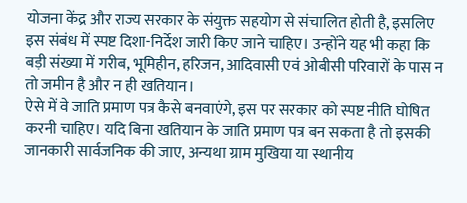योजना केंद्र और राज्य सरकार के संयुक्त सहयोग से संचालित होती है, इसलिए इस संबंध में स्पष्ट दिशा-निर्देश जारी किए जाने चाहिए। उन्होंने यह भी कहा कि बड़ी संख्या में गरीब, भूमिहीन, हरिजन, आदिवासी एवं ओबीसी परिवारों के पास न तो जमीन है और न ही खतियान।
ऐसे में वे जाति प्रमाण पत्र कैसे बनवाएंगे, इस पर सरकार को स्पष्ट नीति घोषित करनी चाहिए। यदि बिना खतियान के जाति प्रमाण पत्र बन सकता है तो इसकी जानकारी सार्वजनिक की जाए, अन्यथा ग्राम मुखिया या स्थानीय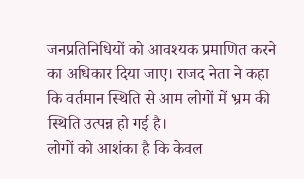जनप्रतिनिधियों को आवश्यक प्रमाणित करने का अधिकार दिया जाए। राजद नेता ने कहा कि वर्तमान स्थिति से आम लोगों में भ्रम की स्थिति उत्पन्न हो गई है।
लोगों को आशंका है कि केवल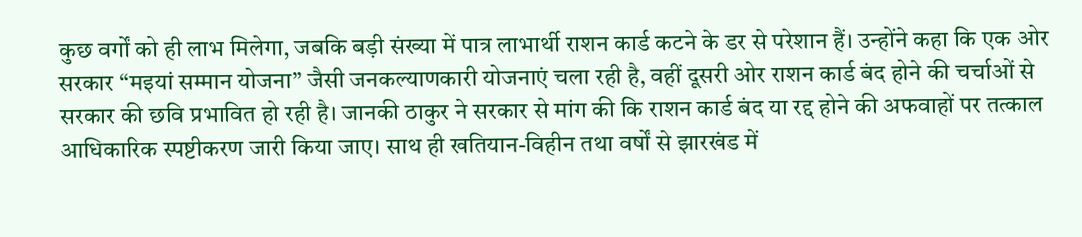कुछ वर्गों को ही लाभ मिलेगा, जबकि बड़ी संख्या में पात्र लाभार्थी राशन कार्ड कटने के डर से परेशान हैं। उन्होंने कहा कि एक ओर सरकार “मइयां सम्मान योजना” जैसी जनकल्याणकारी योजनाएं चला रही है, वहीं दूसरी ओर राशन कार्ड बंद होने की चर्चाओं से सरकार की छवि प्रभावित हो रही है। जानकी ठाकुर ने सरकार से मांग की कि राशन कार्ड बंद या रद्द होने की अफवाहों पर तत्काल आधिकारिक स्पष्टीकरण जारी किया जाए। साथ ही खतियान-विहीन तथा वर्षों से झारखंड में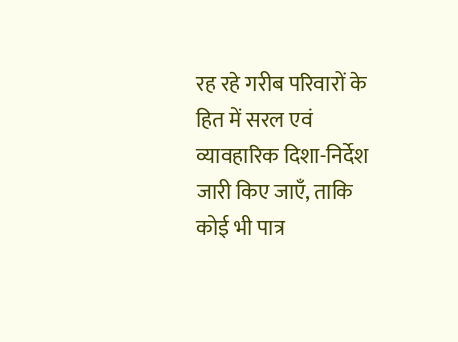रह रहे गरीब परिवारों के हित में सरल एवं व्यावहारिक दिशा-निर्देश जारी किए जाएँ, ताकि कोई भी पात्र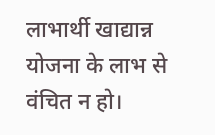लाभार्थी खाद्यान्न योजना के लाभ से वंचित न हो।